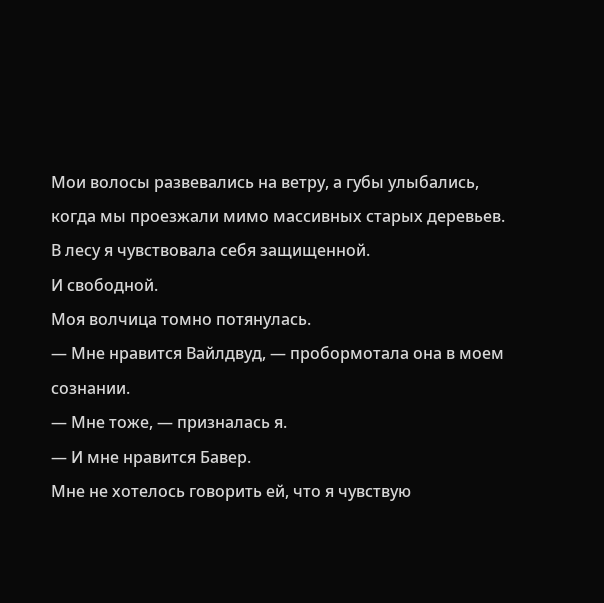Мои волосы развевались на ветру, а губы улыбались, когда мы проезжали мимо массивных старых деревьев.
В лесу я чувствовала себя защищенной.
И свободной.
Моя волчица томно потянулась.
— Мне нравится Вайлдвуд, — пробормотала она в моем сознании.
— Мне тоже, — призналась я.
— И мне нравится Бавер.
Мне не хотелось говорить ей, что я чувствую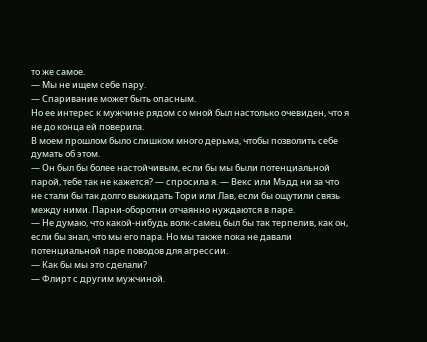то же самое.
— Мы не ищем себе пару.
— Спаривание может быть опасным.
Но ее интерес к мужчине рядом со мной был настолько очевиден, что я не до конца ей поверила.
В моем прошлом было слишком много дерьма, чтобы позволить себе думать об этом.
— Он был бы более настойчивым, если бы мы были потенциальной парой, тебе так не кажется? — спросила я. — Векс или Мэдд ни за что не стали бы так долго выжидать Тори или Лав, если бы ощутили связь между ними. Парни-оборотни отчаянно нуждаются в паре.
— Не думаю, что какой-нибудь волк-самец был бы так терпелив, как он, если бы знал, что мы его пара. Но мы также пока не давали потенциальной паре поводов для агрессии.
— Как бы мы это сделали?
— Флирт с другим мужчиной.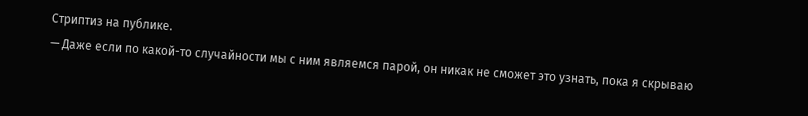Стриптиз на публике.
— Даже если по какой-то случайности мы с ним являемся парой, он никак не сможет это узнать, пока я скрываю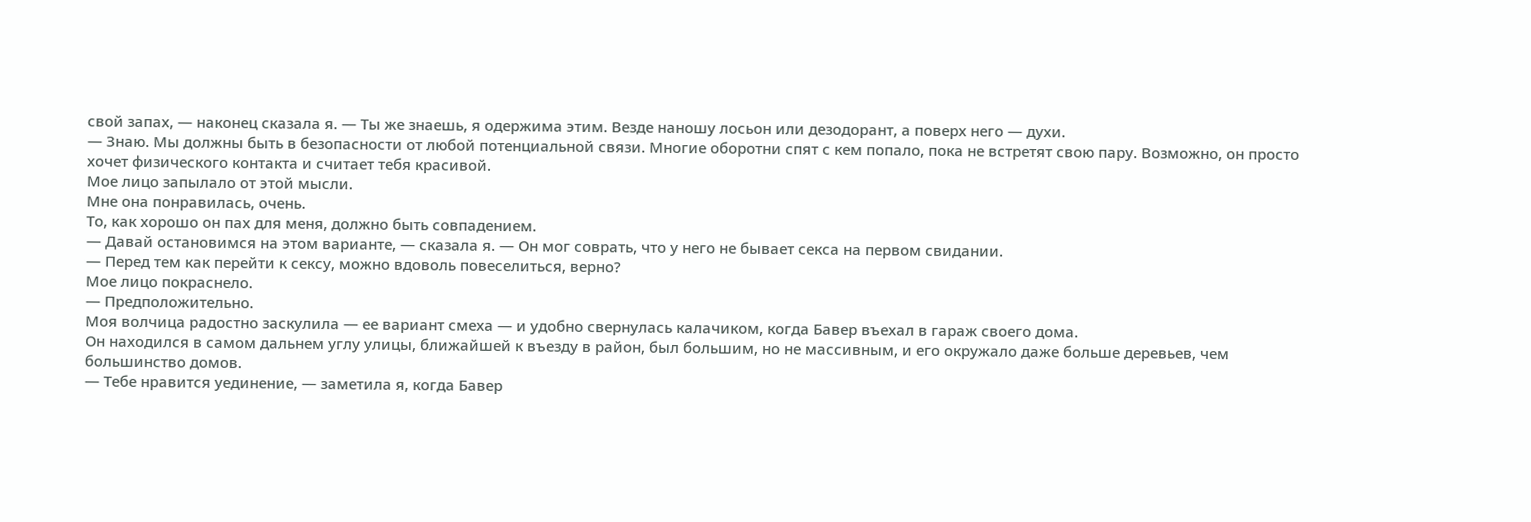свой запах, — наконец сказала я. — Ты же знаешь, я одержима этим. Везде наношу лосьон или дезодорант, а поверх него — духи.
— Знаю. Мы должны быть в безопасности от любой потенциальной связи. Многие оборотни спят с кем попало, пока не встретят свою пару. Возможно, он просто хочет физического контакта и считает тебя красивой.
Мое лицо запылало от этой мысли.
Мне она понравилась, очень.
То, как хорошо он пах для меня, должно быть совпадением.
— Давай остановимся на этом варианте, — сказала я. — Он мог соврать, что у него не бывает секса на первом свидании.
— Перед тем как перейти к сексу, можно вдоволь повеселиться, верно?
Мое лицо покраснело.
— Предположительно.
Моя волчица радостно заскулила — ее вариант смеха — и удобно свернулась калачиком, когда Бавер въехал в гараж своего дома.
Он находился в самом дальнем углу улицы, ближайшей к въезду в район, был большим, но не массивным, и его окружало даже больше деревьев, чем большинство домов.
— Тебе нравится уединение, — заметила я, когда Бавер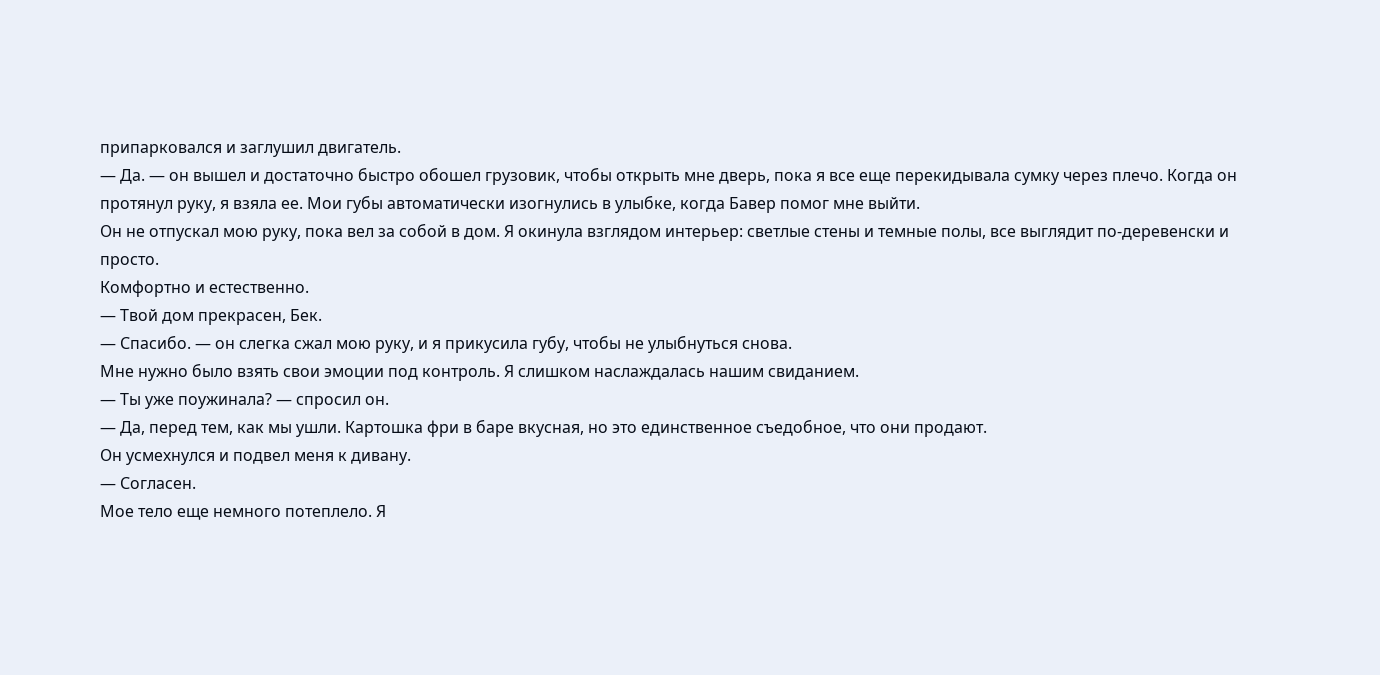припарковался и заглушил двигатель.
— Да. — он вышел и достаточно быстро обошел грузовик, чтобы открыть мне дверь, пока я все еще перекидывала сумку через плечо. Когда он протянул руку, я взяла ее. Мои губы автоматически изогнулись в улыбке, когда Бавер помог мне выйти.
Он не отпускал мою руку, пока вел за собой в дом. Я окинула взглядом интерьер: светлые стены и темные полы, все выглядит по-деревенски и просто.
Комфортно и естественно.
— Твой дом прекрасен, Бек.
— Спасибо. — он слегка сжал мою руку, и я прикусила губу, чтобы не улыбнуться снова.
Мне нужно было взять свои эмоции под контроль. Я слишком наслаждалась нашим свиданием.
— Ты уже поужинала? — спросил он.
— Да, перед тем, как мы ушли. Картошка фри в баре вкусная, но это единственное съедобное, что они продают.
Он усмехнулся и подвел меня к дивану.
— Согласен.
Мое тело еще немного потеплело. Я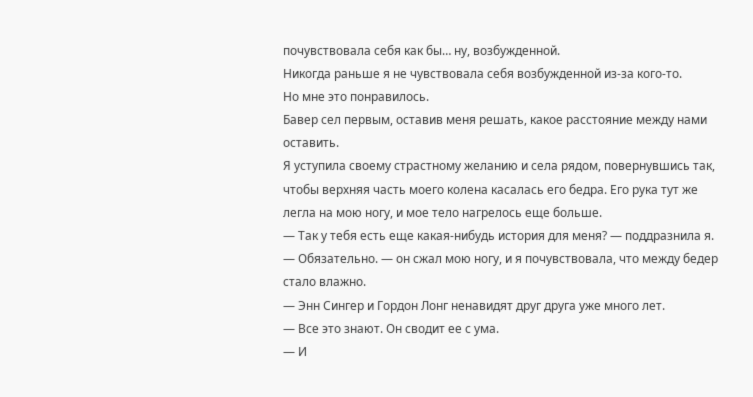почувствовала себя как бы… ну, возбужденной.
Никогда раньше я не чувствовала себя возбужденной из-за кого-то.
Но мне это понравилось.
Бавер сел первым, оставив меня решать, какое расстояние между нами оставить.
Я уступила своему страстному желанию и села рядом, повернувшись так, чтобы верхняя часть моего колена касалась его бедра. Его рука тут же легла на мою ногу, и мое тело нагрелось еще больше.
— Так у тебя есть еще какая-нибудь история для меня? — поддразнила я.
— Обязательно. — он сжал мою ногу, и я почувствовала, что между бедер стало влажно.
— Энн Сингер и Гордон Лонг ненавидят друг друга уже много лет.
— Все это знают. Он сводит ее с ума.
— И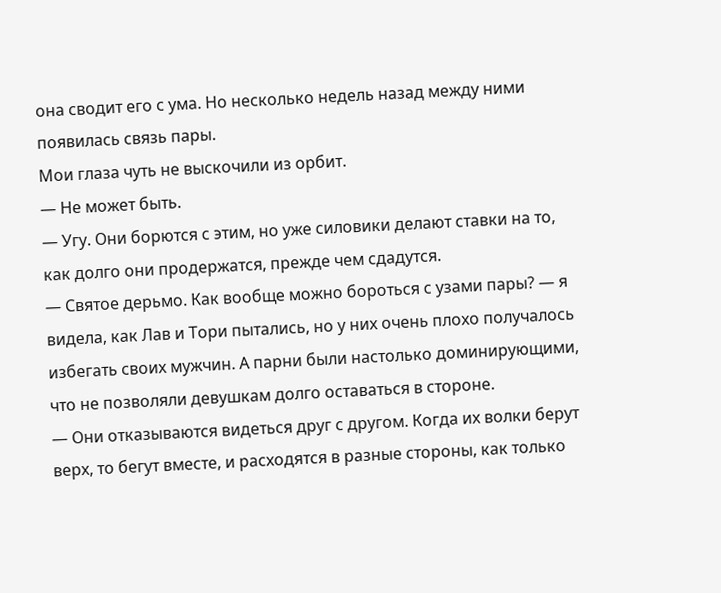она сводит его с ума. Но несколько недель назад между ними появилась связь пары.
Мои глаза чуть не выскочили из орбит.
— Не может быть.
— Угу. Они борются с этим, но уже силовики делают ставки на то, как долго они продержатся, прежде чем сдадутся.
— Святое дерьмо. Как вообще можно бороться с узами пары? — я видела, как Лав и Тори пытались, но у них очень плохо получалось избегать своих мужчин. А парни были настолько доминирующими, что не позволяли девушкам долго оставаться в стороне.
— Они отказываются видеться друг с другом. Когда их волки берут верх, то бегут вместе, и расходятся в разные стороны, как только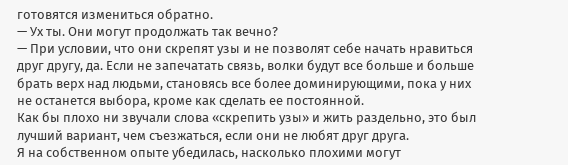готовятся измениться обратно.
— Ух ты. Они могут продолжать так вечно?
— При условии, что они скрепят узы и не позволят себе начать нравиться друг другу, да. Если не запечатать связь, волки будут все больше и больше брать верх над людьми, становясь все более доминирующими, пока у них не останется выбора, кроме как сделать ее постоянной.
Как бы плохо ни звучали слова «скрепить узы» и жить раздельно, это был лучший вариант, чем съезжаться, если они не любят друг друга.
Я на собственном опыте убедилась, насколько плохими могут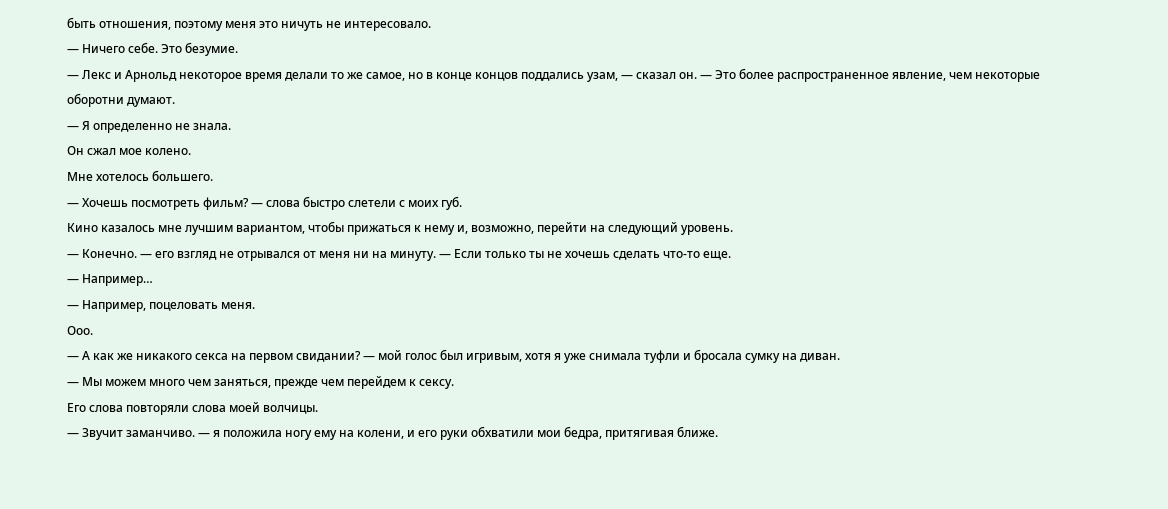быть отношения, поэтому меня это ничуть не интересовало.
— Ничего себе. Это безумие.
— Лекс и Арнольд некоторое время делали то же самое, но в конце концов поддались узам, — сказал он. — Это более распространенное явление, чем некоторые оборотни думают.
— Я определенно не знала.
Он сжал мое колено.
Мне хотелось большего.
— Хочешь посмотреть фильм? — слова быстро слетели с моих губ.
Кино казалось мне лучшим вариантом, чтобы прижаться к нему и, возможно, перейти на следующий уровень.
— Конечно. — его взгляд не отрывался от меня ни на минуту. — Если только ты не хочешь сделать что-то еще.
— Например…
— Например, поцеловать меня.
Ооо.
— А как же никакого секса на первом свидании? — мой голос был игривым, хотя я уже снимала туфли и бросала сумку на диван.
— Мы можем много чем заняться, прежде чем перейдем к сексу.
Его слова повторяли слова моей волчицы.
— Звучит заманчиво. — я положила ногу ему на колени, и его руки обхватили мои бедра, притягивая ближе.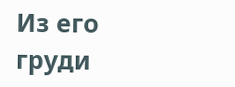Из его груди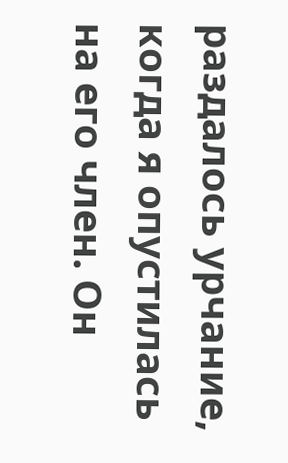раздалось урчание, когда я опустилась на его член. Он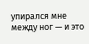упирался мне между ног — и это